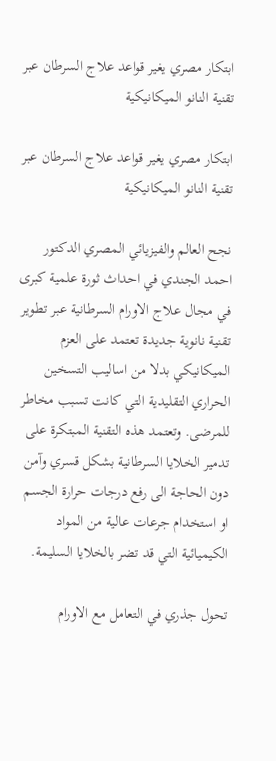ابتكار مصري يغير قواعد علاج السرطان عبر تقنية النانو الميكانيكية

ابتكار مصري يغير قواعد علاج السرطان عبر تقنية النانو الميكانيكية

نجح العالم والفيزيائي المصري الدكتور احمد الجندي في احداث ثورة علمية كبرى في مجال علاج الاورام السرطانية عبر تطوير تقنية نانوية جديدة تعتمد على العزم الميكانيكي بدلا من اساليب التسخين الحراري التقليدية التي كانت تسبب مخاطر للمرضى. وتعتمد هذه التقنية المبتكرة على تدمير الخلايا السرطانية بشكل قسري وآمن دون الحاجة الى رفع درجات حرارة الجسم او استخدام جرعات عالية من المواد الكيميائية التي قد تضر بالخلايا السليمة.

تحول جذري في التعامل مع الاورام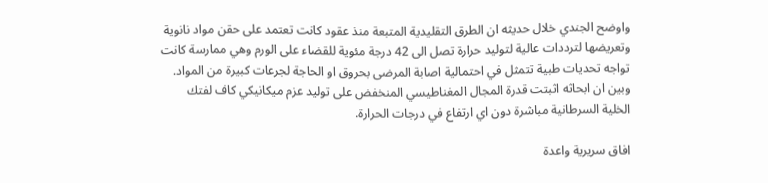واوضح الجندي خلال حديثه ان الطرق التقليدية المتبعة منذ عقود كانت تعتمد على حقن مواد نانوية وتعريضها لترددات عالية لتوليد حرارة تصل الى 42 درجة مئوية للقضاء على الورم وهي ممارسة كانت تواجه تحديات طبية تتمثل في احتمالية اصابة المرضى بحروق او الحاجة لجرعات كبيرة من المواد. وبين ان ابحاثه اثبتت قدرة المجال المغناطيسي المنخفض على توليد عزم ميكانيكي كاف لفتك الخلية السرطانية مباشرة دون اي ارتفاع في درجات الحرارة.

افاق سريرية واعدة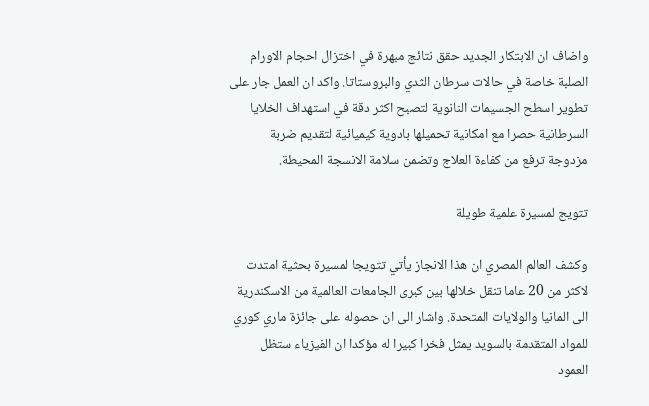واضاف ان الابتكار الجديد حقق نتائج مبهرة في اختزال احجام الاورام الصلبة خاصة في حالات سرطان الثدي والبروستاتا. واكد ان العمل جار على تطوير اسطح الجسيمات النانوية لتصبح اكثر دقة في استهداف الخلايا السرطانية حصرا مع امكانية تحميلها بادوية كيميائية لتقديم ضربة مزدوجة ترفع من كفاءة العلاج وتضمن سلامة الانسجة المحيطة.

تتويج لمسيرة علمية طويلة

وكشف العالم المصري ان هذا الانجاز يأتي تتويجا لمسيرة بحثية امتدت لاكثر من 20 عاما تنقل خلالها بين كبرى الجامعات العالمية من الاسكندرية الى المانيا والولايات المتحدة. واشار الى ان حصوله على جائزة ماري كوري للمواد المتقدمة بالسويد يمثل فخرا كبيرا له مؤكدا ان الفيزياء ستظل العمود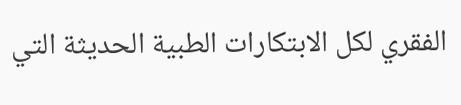الفقري لكل الابتكارات الطبية الحديثة التي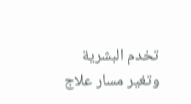تخدم البشرية وتغير مسار علاج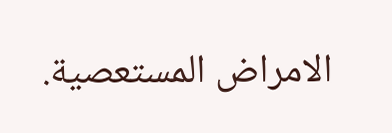الامراض المستعصية.